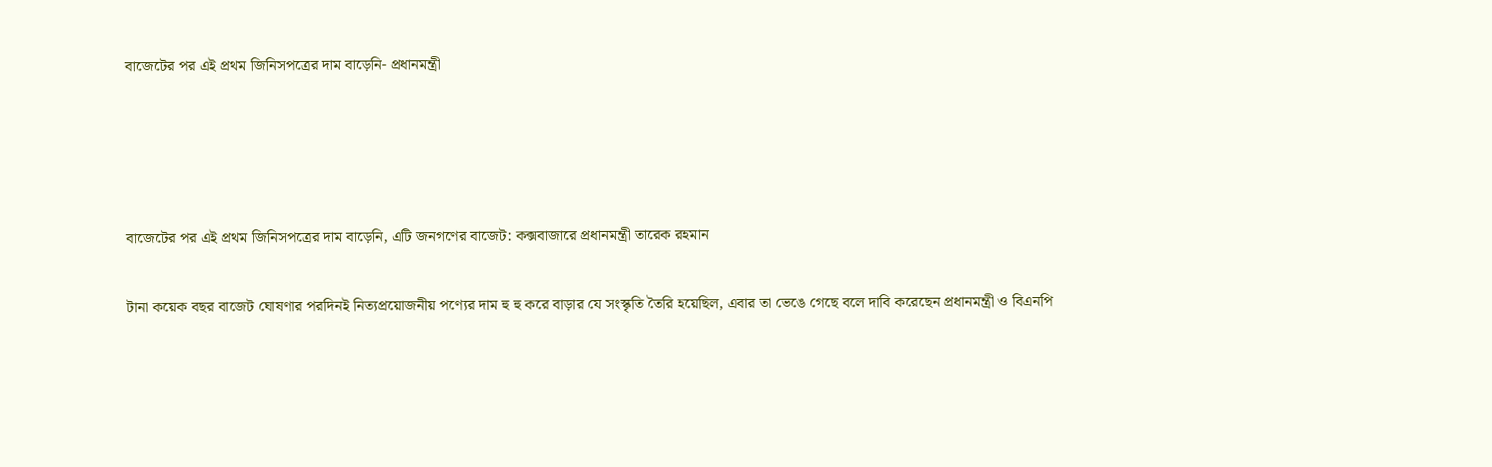বাজেটের পর এই প্রথম জিনিসপত্রের দাম বাড়েনি- প্রধানমন্ত্রী




বাজেটের পর এই প্রথম জিনিসপত্রের দাম বাড়েনি, এটি জনগণের বাজেট: কক্সবাজারে প্রধানমন্ত্রী তারেক রহমান

টানা কয়েক বছর বাজেট ঘোষণার পরদিনই নিত্যপ্রয়োজনীয় পণ্যের দাম হু হু করে বাড়ার যে সংস্কৃতি তৈরি হয়েছিল, এবার তা ভেঙে গেছে বলে দাবি করেছেন প্রধানমন্ত্রী ও বিএনপি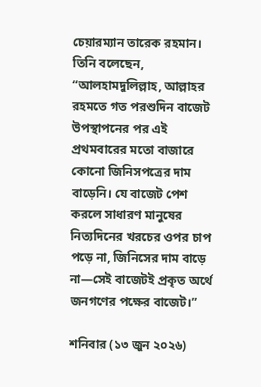চেয়ারম্যান তারেক রহমান। তিনি বলেছেন, “আলহামদুলিল্লাহ, আল্লাহর রহমতে গত পরশুদিন বাজেট উপস্থাপনের পর এই প্রথমবারের মতো বাজারে কোনো জিনিসপত্রের দাম বাড়েনি। যে বাজেট পেশ করলে সাধারণ মানুষের নিত্যদিনের খরচের ওপর চাপ পড়ে না, জিনিসের দাম বাড়ে না—সেই বাজেটই প্রকৃত অর্থে জনগণের পক্ষের বাজেট।”

শনিবার (১৩ জুন ২০২৬)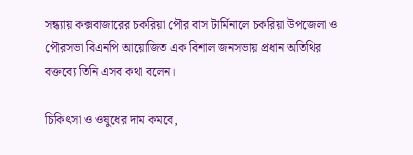সন্ধ্যায় কক্সবাজারের চকরিয়া পৌর বাস টার্মিনালে চকরিয়া উপজেলা ও পৌরসভা বিএনপি আয়োজিত এক বিশাল জনসভায় প্রধান অতিথির বক্তব্যে তিনি এসব কথা বলেন।

চিকিৎসা ও ওষুধের দাম কমবে,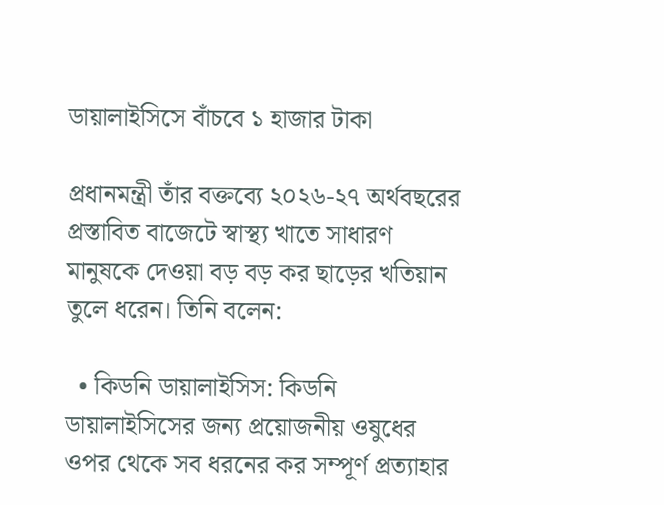ডায়ালাইসিসে বাঁচবে ১ হাজার টাকা

প্রধানমন্ত্রী তাঁর বক্তব্যে ২০২৬-২৭ অর্থবছরের প্রস্তাবিত বাজেটে স্বাস্থ্য খাতে সাধারণ মানুষকে দেওয়া বড় বড় কর ছাড়ের খতিয়ান তুলে ধরেন। তিনি বলেন:

  • কিডনি ডায়ালাইসিস: কিডনি ডায়ালাইসিসের জন্য প্রয়োজনীয় ওষুধের ওপর থেকে সব ধরনের কর সম্পূর্ণ প্রত্যাহার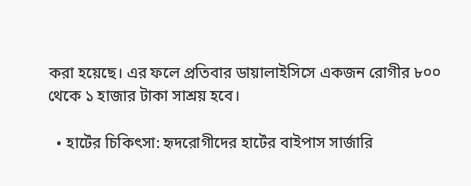করা হয়েছে। এর ফলে প্রতিবার ডায়ালাইসিসে একজন রোগীর ৮০০ থেকে ১ হাজার টাকা সাশ্রয় হবে।

  • হার্টের চিকিৎসা: হৃদরোগীদের হার্টের বাইপাস সার্জারি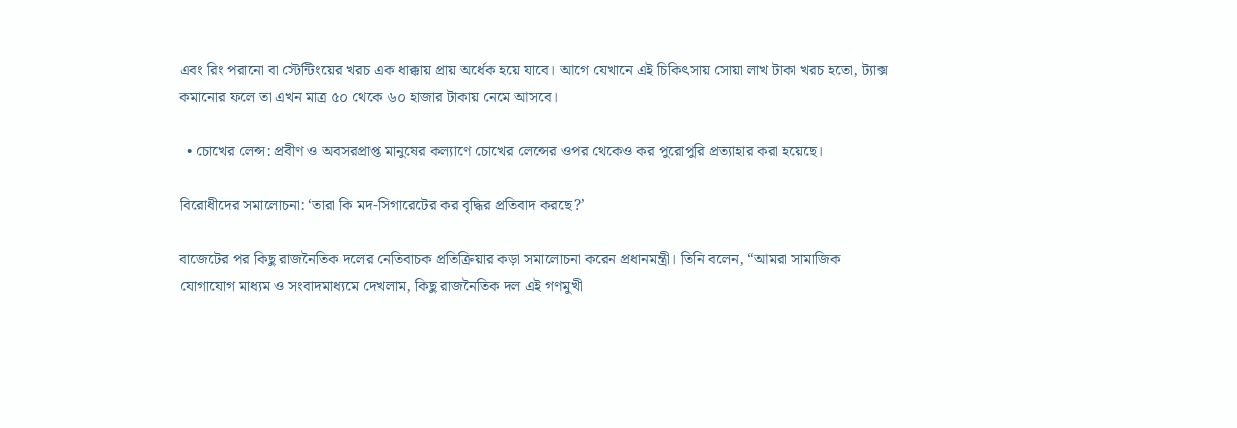এবং রিং পরানো বা স্টেন্টিংয়ের খরচ এক ধাক্কায় প্রায় অর্ধেক হয়ে যাবে। আগে যেখানে এই চিকিৎসায় সোয়া লাখ টাকা খরচ হতো, ট্যাক্স কমানোর ফলে তা এখন মাত্র ৫০ থেকে ৬০ হাজার টাকায় নেমে আসবে।

  • চোখের লেন্স: প্রবীণ ও অবসরপ্রাপ্ত মানুষের কল্যাণে চোখের লেন্সের ওপর থেকেও কর পুরোপুরি প্রত্যাহার করা হয়েছে।

বিরোধীদের সমালোচনা: ‘তারা কি মদ-সিগারেটের কর বৃদ্ধির প্রতিবাদ করছে?’

বাজেটের পর কিছু রাজনৈতিক দলের নেতিবাচক প্রতিক্রিয়ার কড়া সমালোচনা করেন প্রধানমন্ত্রী। তিনি বলেন, “আমরা সামাজিক যোগাযোগ মাধ্যম ও সংবাদমাধ্যমে দেখলাম, কিছু রাজনৈতিক দল এই গণমুখী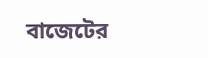বাজেটের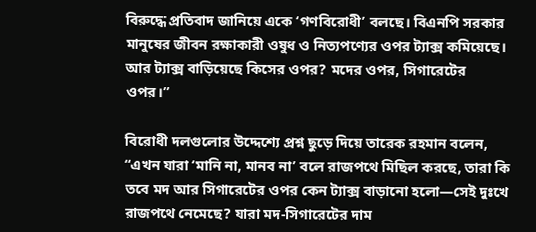বিরুদ্ধে প্রতিবাদ জানিয়ে একে ‘গণবিরোধী’ বলছে। বিএনপি সরকার মানুষের জীবন রক্ষাকারী ওষুধ ও নিত্যপণ্যের ওপর ট্যাক্স কমিয়েছে। আর ট্যাক্স বাড়িয়েছে কিসের ওপর? মদের ওপর, সিগারেটের ওপর।”

বিরোধী দলগুলোর উদ্দেশ্যে প্রশ্ন ছুড়ে দিয়ে তারেক রহমান বলেন, “এখন যারা ‘মানি না, মানব না’ বলে রাজপথে মিছিল করছে, তারা কি তবে মদ আর সিগারেটের ওপর কেন ট্যাক্স বাড়ানো হলো—সেই দুঃখে রাজপথে নেমেছে? যারা মদ-সিগারেটের দাম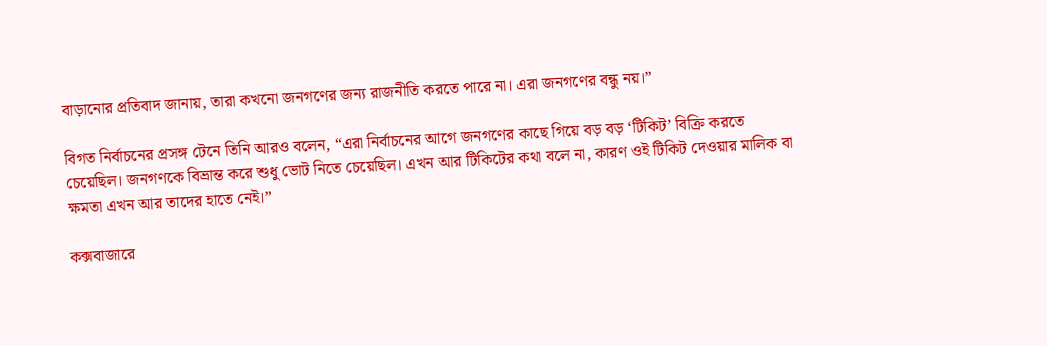বাড়ানোর প্রতিবাদ জানায়, তারা কখনো জনগণের জন্য রাজনীতি করতে পারে না। এরা জনগণের বন্ধু নয়।”

বিগত নির্বাচনের প্রসঙ্গ টেনে তিনি আরও বলেন, “এরা নির্বাচনের আগে জনগণের কাছে গিয়ে বড় বড় ‘টিকিট’ বিক্রি করতে চেয়েছিল। জনগণকে বিভ্রান্ত করে শুধু ভোট নিতে চেয়েছিল। এখন আর টিকিটের কথা বলে না, কারণ ওই টিকিট দেওয়ার মালিক বা ক্ষমতা এখন আর তাদের হাতে নেই।”

কক্সবাজারে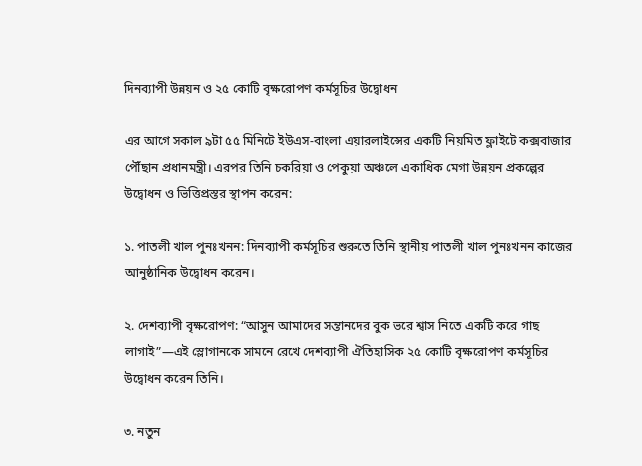দিনব্যাপী উন্নয়ন ও ২৫ কোটি বৃক্ষরোপণ কর্মসূচির উদ্বোধন

এর আগে সকাল ৯টা ৫৫ মিনিটে ইউএস-বাংলা এয়ারলাইন্সের একটি নিয়মিত ফ্লাইটে কক্সবাজার পৌঁছান প্রধানমন্ত্রী। এরপর তিনি চকরিয়া ও পেকুয়া অঞ্চলে একাধিক মেগা উন্নয়ন প্রকল্পের উদ্বোধন ও ভিত্তিপ্রস্তর স্থাপন করেন:

১. পাতলী খাল পুনঃখনন: দিনব্যাপী কর্মসূচির শুরুতে তিনি স্থানীয় পাতলী খাল পুনঃখনন কাজের আনুষ্ঠানিক উদ্বোধন করেন।

২. দেশব্যাপী বৃক্ষরোপণ: “আসুন আমাদের সন্তানদের বুক ভরে শ্বাস নিতে একটি করে গাছ লাগাই”—এই স্লোগানকে সামনে রেখে দেশব্যাপী ঐতিহাসিক ২৫ কোটি বৃক্ষরোপণ কর্মসূচির উদ্বোধন করেন তিনি।

৩. নতুন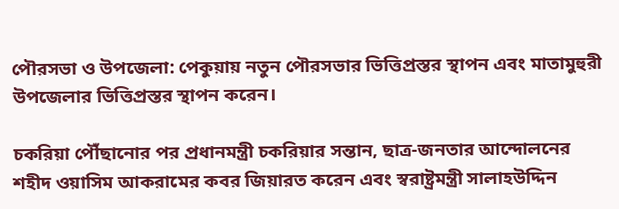পৌরসভা ও উপজেলা: পেকুয়ায় নতুন পৌরসভার ভিত্তিপ্রস্তর স্থাপন এবং মাতামুহুরী উপজেলার ভিত্তিপ্রস্তর স্থাপন করেন।

চকরিয়া পৌঁছানোর পর প্রধানমন্ত্রী চকরিয়ার সন্তান, ছাত্র-জনতার আন্দোলনের শহীদ ওয়াসিম আকরামের কবর জিয়ারত করেন এবং স্বরাষ্ট্রমন্ত্রী সালাহউদ্দিন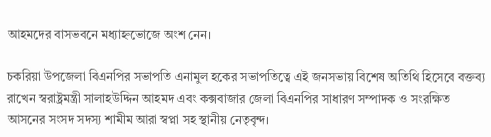আহমদের বাসভবনে মধ্যাহ্নভোজে অংশ নেন।

চকরিয়া উপজেলা বিএনপির সভাপতি এনামুল হকের সভাপতিত্বে এই জনসভায় বিশেষ অতিথি হিসেবে বক্তব্য রাখেন স্বরাষ্ট্রমন্ত্রী সালাহউদ্দিন আহমদ এবং কক্সবাজার জেলা বিএনপির সাধারণ সম্পাদক ও সংরক্ষিত আসনের সংসদ সদস্য শামীম আরা স্বপ্না সহ স্থানীয় নেতৃবৃন্দ।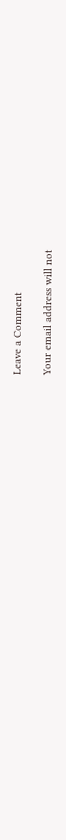Leave a Comment

Your email address will not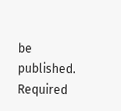be published. Required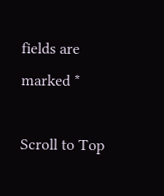fields are marked *

Scroll to Top